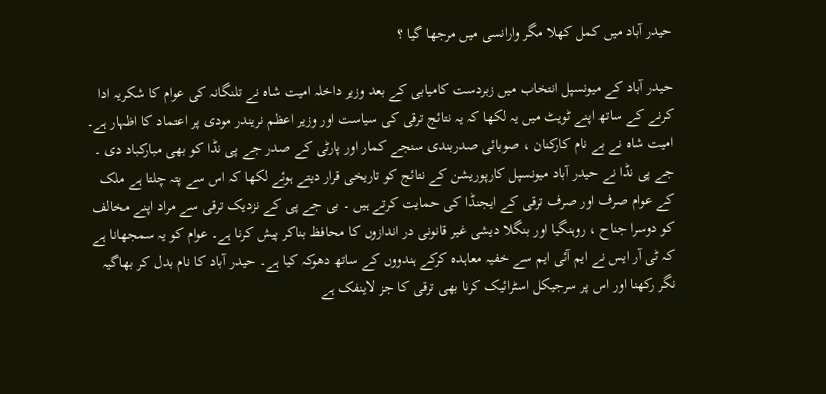حیدر آباد میں کمل کھلا مگر وارانسی میں مرجھا گیا ؟

حیدر آباد کے میونسپل انتخاب میں زبردست کامیابی کے بعد وزیر داخلہ امیت شاہ نے تلنگانہ کی عوام کا شکریہ ادا کرنے کے ساتھ اپنے ٹویٹ میں یہ لکھا کہ یہ نتائج ترقی کی سیاست اور وزیر اعظم نریندر مودی پر اعتماد کا اظہار ہے۔ امیت شاہ نے بے نام کارکنان ، صوبائی صدربندی سنجے کمار اور پارٹی کے صدر جے پی نڈا کو بھی مبارکباد دی ۔ جے پی نڈا نے حیدر آباد میونسپل کارپوریشن کے نتائج کو تاریخی قرار دیتے ہوئے لکھا کہ اس سے پتہ چلتا ہے ملک کے عوام صرف اور صرف ترقی کے ایجنڈا کی حمایت کرتے ہیں ۔ بی جے پی کے نزدیک ترقی سے مراد اپنے مخالف کو دوسرا جناح ، روہنگیا اور بنگلا دیشی غیر قانونی در اندازوں کا محافظ بناکر پیش کرنا ہے۔ عوام کو یہ سمجھانا ہے کہ ٹی آر ایس نے ایم آئی ایم سے خفیہ معاہدہ کرکے ہندووں کے ساتھ دھوکہ کیا ہے۔ حیدر آباد کا نام بدل کر بھاگیہ نگر رکھنا اور اس پر سرجیکل اسٹرائیک کرنا بھی ترقی کا جز لاینفک ہے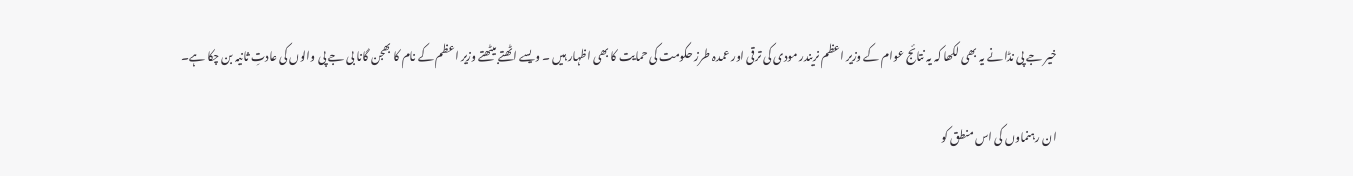خیر جے پی نڈا نے یہ بھی لکھا کہ یہ نتائج عوام کے وزیر اعظم نریندر مودی کی ترقی اور عمدہ طرز حکومت کی حمایت کا بھی اظہار ہیں ۔ ویسے اٹھتے بیٹھتے وزیر اعظم کے نام کا بھجن گانا بی جے پی والوں کی عادتِ ثانیہ بن چکا ہے۔

ان رہنماوں کی اس منطق کو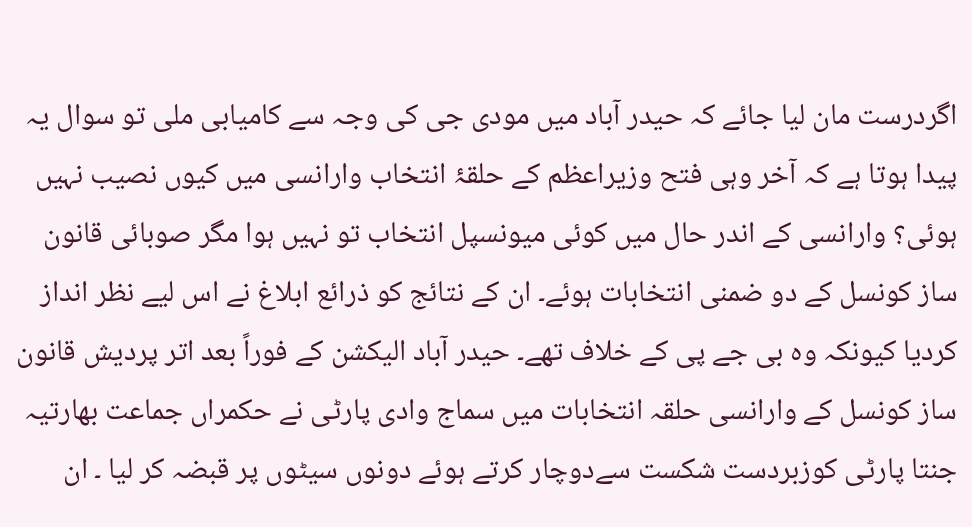اگردرست مان لیا جائے کہ حیدر آباد میں مودی جی کی وجہ سے کامیابی ملی تو سوال یہ پیدا ہوتا ہے کہ آخر وہی فتح وزیراعظم کے حلقۂ انتخاب وارانسی میں کیوں نصیب نہیں ہوئی؟ وارانسی کے اندر حال میں کوئی میونسپل انتخاب تو نہیں ہوا مگر صوبائی قانون ساز کونسل کے دو ضمنی انتخابات ہوئے۔ ان کے نتائج کو ذرائع ابلاغ نے اس لیے نظر انداز کردیا کیونکہ وہ بی جے پی کے خلاف تھے۔ حیدر آباد الیکشن کے فوراً بعد اتر پردیش قانون ساز کونسل کے وارانسی حلقہ انتخابات میں سماج وادی پارٹی نے حکمراں جماعت بھارتیہ جنتا پارٹی کوزبردست شکست سےدوچار کرتے ہوئے دونوں سیٹوں پر قبضہ کر لیا ۔ ان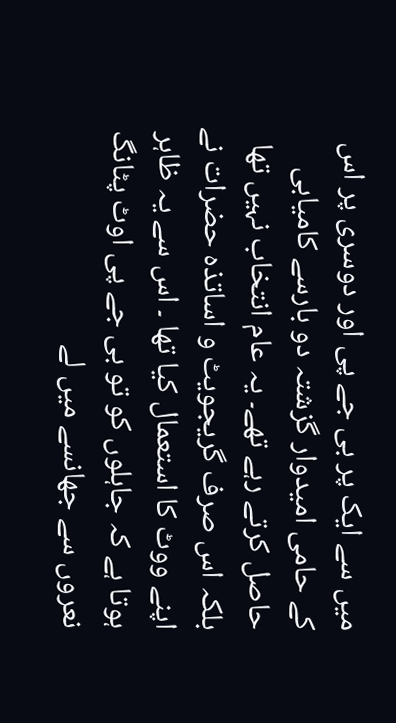میں سے ایک پر بی جے پی اور دوسری پر اس کے حامی امیدوار گزشتہ دو بارسے کامیابی حاصل کرتے رہے تھے۔ یہ عام انتخاب نہیں تھا بلکہ اس صرف گریجویٹ و اساتذہ حضرات نے اپنے ووٹ کا استعمال کیا تھا ۔ اس سے یہ ظاہر ہوتا ہے کہ جاہلوں کو تو بی جے پی اوٹ پٹانگ نعروں سے جھانسے میں لے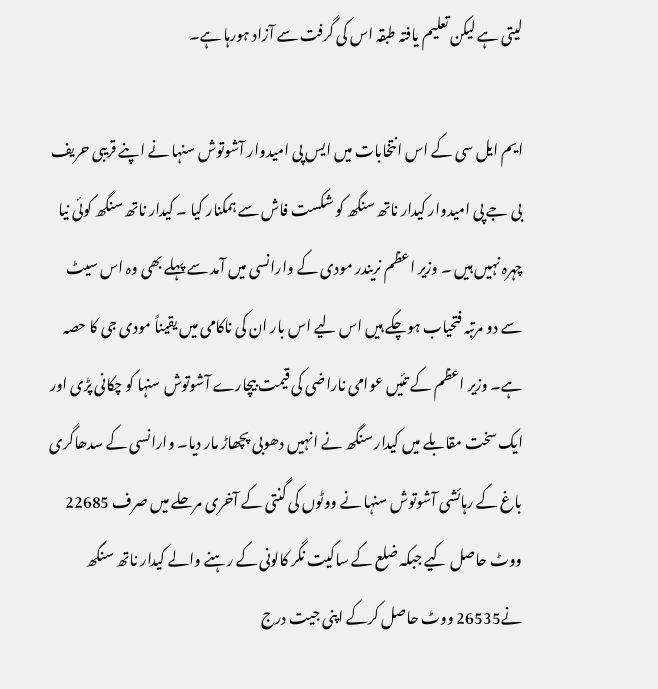لیتی ہے لیکن تعلیم یافتہ طبقہ اس کی گرفت سے آزاد ہورہا ہے۔

ایم ایل سی کے اس انتخابات میں ایس پی امیدوار آشوتوش سنہا نے اپنے قریبی حریف بی جے پی امیدوار کیدار ناتھ سنگھ کو شکست فاش سے ہمکنار کیا ۔ کیدار ناتھ سنگھ کوئی نیا چہرہ نہیں ہیں ۔ وزیر اعظم نریندر مودی کے وارانسی میں آمد سے پہلے بھی وہ اس سیٹ سے دو مرتبہ فتحیاب ہوچکے ہیں اس لیے اس بار ان کی ناکامی میں یقیناً مودی جی کا حصہ ہے۔ وزیر اعظم کے تئیں عوامی ناراضی کی قیمت بیچارے آشوتوش سنہا کو چکانی پڑی اور ایک سخت مقابلے میں کیدار سنگھ نے انہیں دھوبی پچھاڑ مار دیا۔ وارانسی کے سدھاگری باغ کے رہائشی آشوتوش سنہا نے ووٹوں کی گنتی کے آخری مرحلے میں صرف 22685 ووٹ حاصل کیے جبکہ ضلع کے ساکیت نگر کالونی کے رہنے والے کیدار ناتھ سنگھ نے26535 ووٹ حاصل کرکے اپنی جیت درج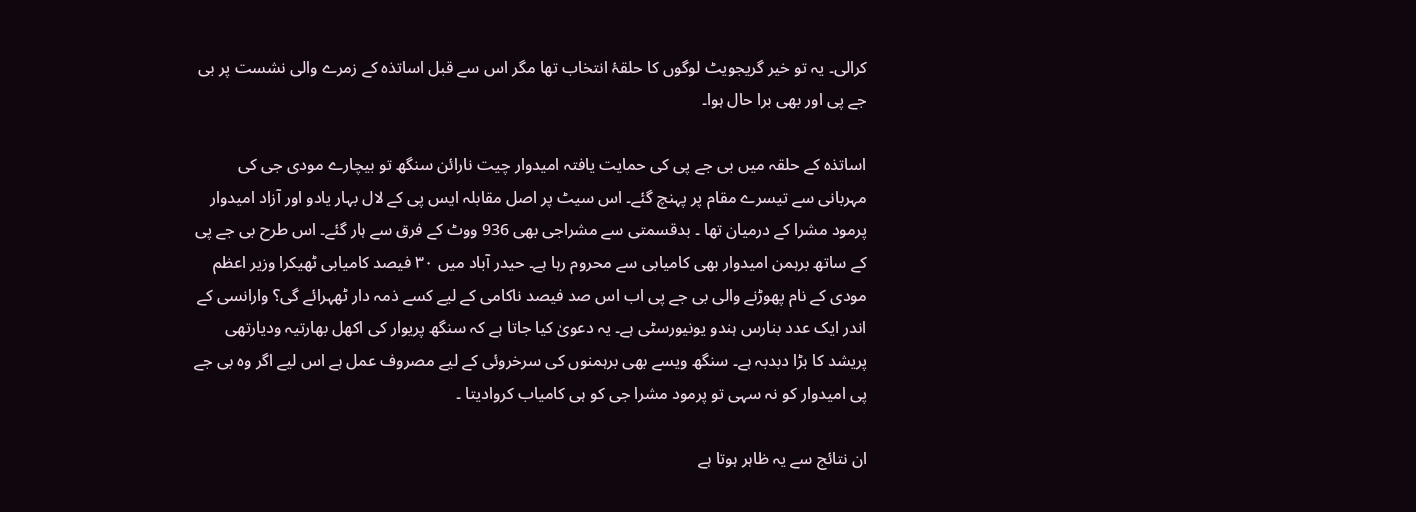کرالی۔ یہ تو خیر گریجویٹ لوگوں کا حلقۂ انتخاب تھا مگر اس سے قبل اساتذہ کے زمرے والی نشست پر بی جے پی اور بھی برا حال ہوا۔

اساتذہ کے حلقہ میں بی جے پی کی حمایت یافتہ امیدوار چیت نارائن سنگھ تو بیچارے مودی جی کی مہربانی سے تیسرے مقام پر پہنچ گئے۔ اس سیٹ پر اصل مقابلہ ایس پی کے لال بہار یادو اور آزاد امیدوار پرمود مشرا کے درمیان تھا ۔ بدقسمتی سے مشراجی بھی 936 ووٹ کے فرق سے ہار گئے۔ اس طرح بی جے پی کے ساتھ برہمن امیدوار بھی کامیابی سے محروم رہا ہے۔ حیدر آباد میں ۳۰ فیصد کامیابی ٹھیکرا وزیر اعظم مودی کے نام پھوڑنے والی بی جے پی اب اس صد فیصد ناکامی کے لیے کسے ذمہ دار ٹھہرائے گی؟ وارانسی کے اندر ایک عدد بنارس ہندو یونیورسٹی ہے۔ یہ دعویٰ کیا جاتا ہے کہ سنگھ پریوار کی اکھل بھارتیہ ودیارتھی پریشد کا بڑا دبدبہ ہے۔ سنگھ ویسے بھی برہمنوں کی سرخروئی کے لیے مصروف عمل ہے اس لیے اگر وہ بی جے پی امیدوار کو نہ سہی تو پرمود مشرا جی کو ہی کامیاب کروادیتا ۔

ان نتائج سے یہ ظاہر ہوتا ہے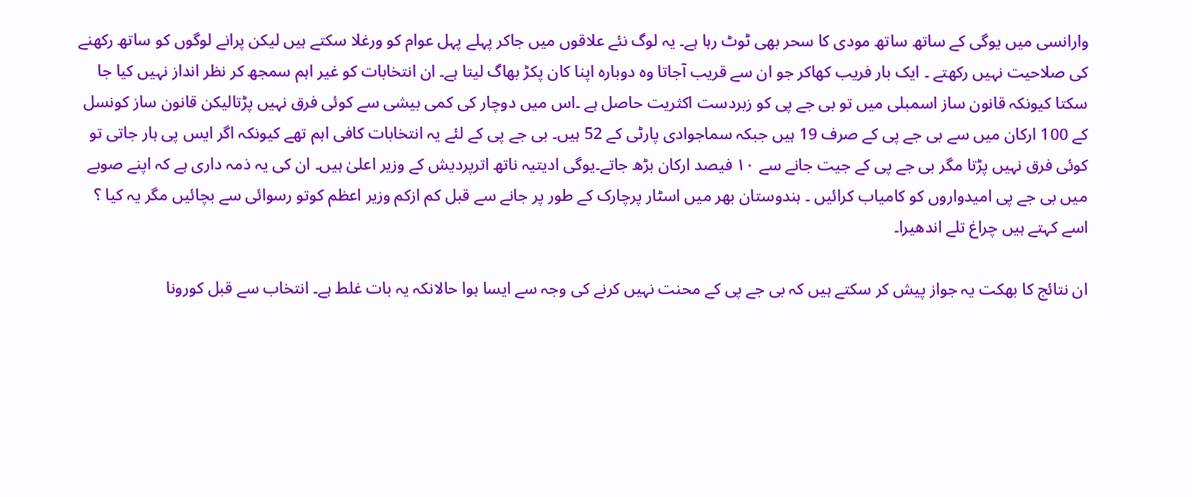وارانسی میں یوگی کے ساتھ ساتھ مودی کا سحر بھی ٹوٹ رہا ہے۔ یہ لوگ نئے علاقوں میں جاکر پہلے پہل عوام کو ورغلا سکتے ہیں لیکن پرانے لوگوں کو ساتھ رکھنے کی صلاحیت نہیں رکھتے ۔ ایک بار فریب کھاکر جو ان سے قریب آجاتا وہ دوبارہ اپنا کان پکڑ بھاگ لیتا ہے۔ ان انتخابات کو غیر اہم سمجھ کر نظر انداز نہیں کیا جا سکتا کیونکہ قانون ساز اسمبلی میں تو بی جے پی کو زبردست اکثریت حاصل ہے ۔اس میں دوچار کی کمی بیشی سے کوئی فرق نہیں پڑتالیکن قانون ساز کونسل کے 100 ارکان میں سے بی جے پی کے صرف 19 ہیں جبکہ سماجوادی پارٹی کے 52 ہیں۔ بی جے پی کے لئے یہ انتخابات کافی اہم تھے کیونکہ اگر ایس پی ہار جاتی تو کوئی فرق نہیں پڑتا مگر بی جے پی کے جیت جانے سے ۱۰ فیصد ارکان بڑھ جاتے۔یوگی ادیتیہ ناتھ اترپردیش کے وزیر اعلیٰ ہیں۔ ان کی یہ ذمہ داری ہے کہ اپنے صوبے میں بی جے پی امیدواروں کو کامیاب کرائیں ۔ ہندوستان بھر میں اسٹار پرچارک کے طور پر جانے سے قبل کم ازکم وزیر اعظم کوتو رسوائی سے بچائیں مگر یہ کیا ؟ اسے کہتے ہیں چراغ تلے اندھیرا۔

ان نتائج کا بھکت یہ جواز پیش کر سکتے ہیں کہ بی جے پی کے محنت نہیں کرنے کی وجہ سے ایسا ہوا حالانکہ یہ بات غلط ہے۔ انتخاب سے قبل کورونا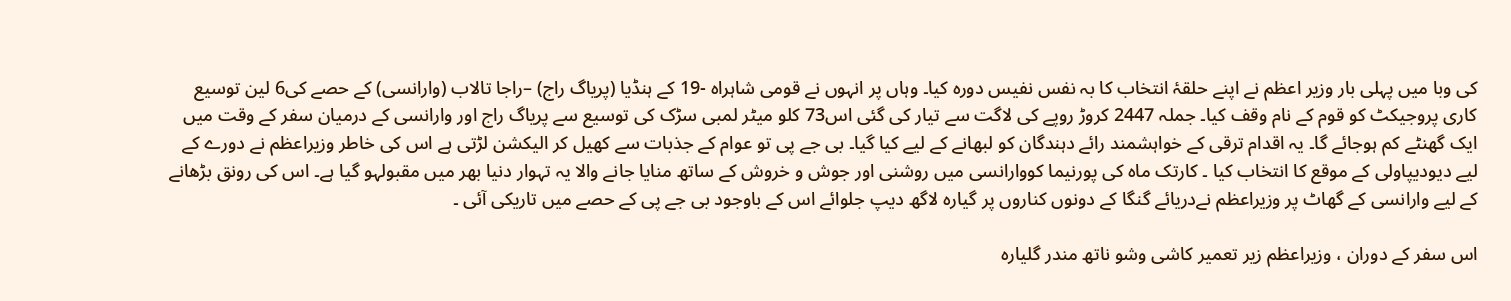کی وبا میں پہلی بار وزیر اعظم نے اپنے حلقۂ انتخاب کا بہ نفس نفیس دورہ کیا۔ وہاں پر انہوں نے قومی شاہراہ -19 کے ہنڈیا (پریاگ راج) –راجا تالاب (وارانسی) کے حصے کی6 لین توسیع کاری پروجیکٹ کو قوم کے نام وقف کیا۔ جملہ 2447 کروڑ روپے کی لاگت سے تیار کی گئی اس73 کلو میٹر لمبی سڑک کی توسیع سے پریاگ راج اور وارانسی کے درمیان سفر کے وقت میں ایک گھنٹے کم ہوجائے گا۔ یہ اقدام ترقی کے خواہشمند رائے دہندگان کو لبھانے کے لیے کیا گیا۔ بی جے پی تو عوام کے جذبات سے کھیل کر الیکشن لڑتی ہے اس کی خاطر وزیراعظم نے دورے کے لیے دیودیپاولی کے موقع کا انتخاب کیا ۔ کارتک ماہ کی پورنیما کووارانسی میں روشنی اور جوش و خروش کے ساتھ منایا جانے والا یہ تہوار دنیا بھر میں مقبولہو گیا ہے۔ اس کی رونق بڑھانے کے لیے وارانسی کے گھاٹ پر وزیراعظم نےدریائے گنگا کے دونوں کناروں پر گیارہ لاگھ دیپ جلوائے اس کے باوجود بی جے پی کے حصے میں تاریکی آئی ۔

اس سفر کے دوران ، وزیراعظم زیر تعمیر کاشی وشو ناتھ مندر گلیارہ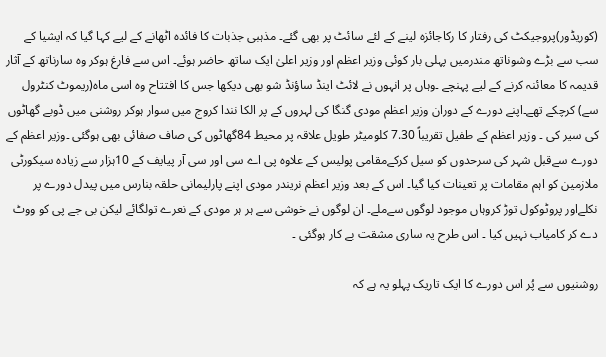(کوریڈور)پروجیکٹ کی رفتار کا رکاجائزہ لینے کے لئے سائٹ پر بھی گئے۔ مذہبی جذبات کا فائدہ اٹھانے کے لیے کہا گیا کہ ایشیا کے سب سے بڑے وشوناتھ مندرمیں پہلی بار کوئی وزیر اعظم اور وزیر اعلیٰ ایک ساتھ حاضر ہوئے۔ اس سے فارغ ہوکر وہ سارناتھ کے آثار قدیمہ کا معائنہ کرنے کے لیے پہنچے ۔وہاں پر انہوں نے لائٹ اینڈ ساؤنڈ شو بھی دیکھا جس کا افتتاح وہ اسی ماہ(ریموٹ کنٹرول سے) کرچکے تھے۔اپنے دورے کے دوران وزیر اعظم مودی گنگا کی لہروں کے پر الکا نندا کروج میں سوار ہوکر روشنی میں ڈوبے گھاٹوں کی سیر کی ۔ وزیر اعظم کے طفیل تقریباً 7.30 کلومیٹر طویل علاقہ پر محیط 84گھاٹوں کی صاف صفائی بھی ہوگئی ۔وزیر اعظم کے دورے سےقبل شہر کی سرحدوں کو سیل کرکےمقامی پولیس کے علاوہ پی اے سی اور سی آر پیایف کے 10ہزار سے زیادہ سیکورٹی ملازمین کو اہم مقامات پر تعینات کیا گیا۔ اس کے بعد وزیر اعظم نریندر مودی اپنے پارلیمانی حلقہ بنارس میں پیدل دورے پر نکلےاور پروٹوکول توڑ کروہاں موجود لوگوں سےملے۔ ان لوگوں نے خوشی سے ہر ہر مودی کے نعرے تولگائے لیکن بی جے پی کو ووٹ دے کر کامیاب نہیں کیا ۔ اس طرح یہ ساری مشقت بے کار ہوگئی ۔

روشنیوں سے پُر اس دورے کا ایک تاریک پہلو یہ ہے کہ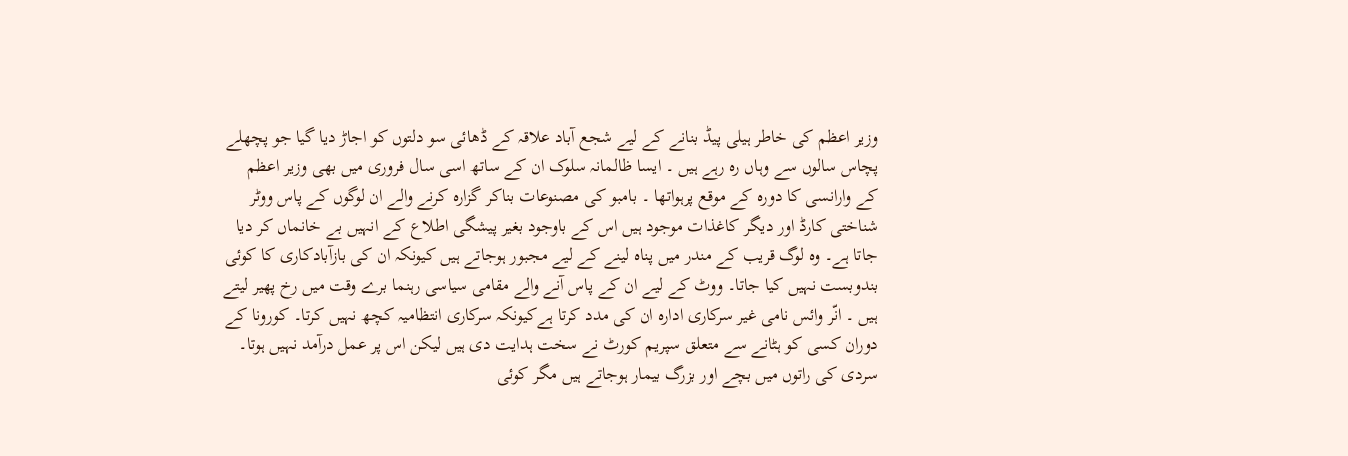وزیر اعظم کی خاطر ہیلی پیڈ بنانے کے لیے شجع آباد علاقہ کے ڈھائی سو دلتوں کو اجاڑ دیا گیا جو پچھلے پچاس سالوں سے وہاں رہ رہے ہیں ۔ ایسا ظالمانہ سلوک ان کے ساتھ اسی سال فروری میں بھی وزیر اعظم کے وارانسی کا دورہ کے موقع پرہواتھا ۔ بامبو کی مصنوعات بناکر گزارہ کرنے والے ان لوگوں کے پاس ووٹر شناختی کارڈ اور دیگر کاغذات موجود ہیں اس کے باوجود بغیر پیشگی اطلاع کے انہیں بے خانماں کر دیا جاتا ہے۔ وہ لوگ قریب کے مندر میں پناہ لینے کے لیے مجبور ہوجاتے ہیں کیونکہ ان کی بازآبادکاری کا کوئی بندوبست نہیں کیا جاتا۔ ووٹ کے لیے ان کے پاس آنے والے مقامی سیاسی رہنما برے وقت میں رخ پھیر لیتے ہیں ۔ انّر وائس نامی غیر سرکاری ادارہ ان کی مدد کرتا ہےکیونکہ سرکاری انتظامیہ کچھ نہیں کرتا۔ کورونا کے دوران کسی کو ہٹانے سے متعلق سپریم کورٹ نے سخت ہدایت دی ہیں لیکن اس پر عمل درآمد نہیں ہوتا۔ سردی کی راتوں میں بچے اور بزرگ بیمار ہوجاتے ہیں مگر کوئی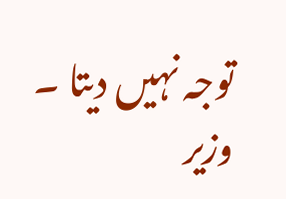توجہ نہیں دیتا ۔ وزیر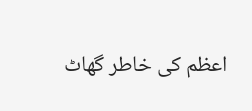اعظم کی خاطر گھاٹ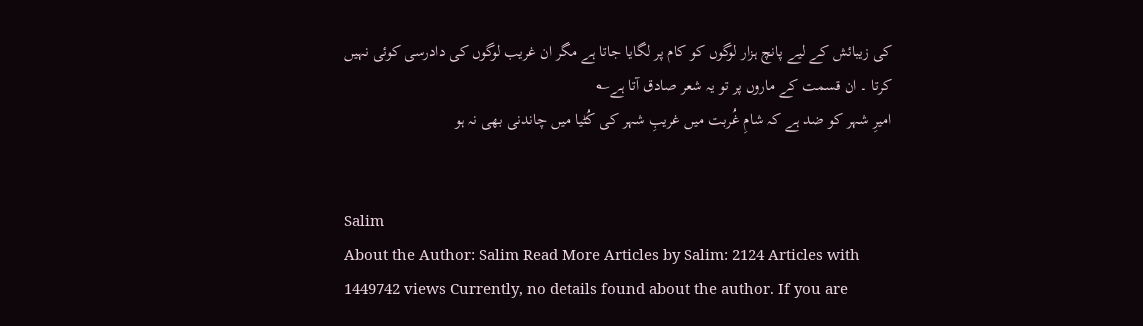کی زیبائش کے لیے پانچ ہزار لوگوں کو کام پر لگایا جاتا ہے مگر ان غریب لوگوں کی دادرسی کوئی نہیں کرتا ۔ ان قسمت کے ماروں پر تو یہ شعر صادق آتا ہے؎
امیرِ شہر کو ضد ہے کہ شامِ غُربت میں غریبِ شہر کی کُٹیا میں چاندنی بھی نہ ہو


Salim
About the Author: Salim Read More Articles by Salim: 2124 Articles with 1449742 views Currently, no details found about the author. If you are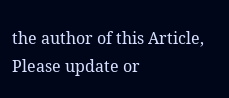the author of this Article, Please update or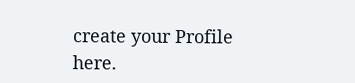create your Profile here.